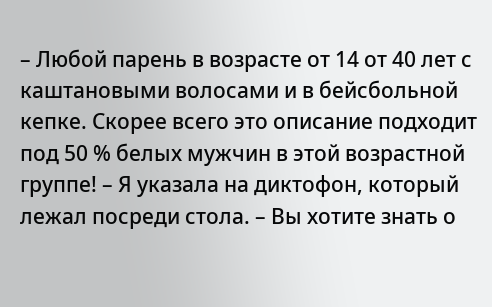– Любой парень в возрасте от 14 от 40 лет с каштановыми волосами и в бейсбольной кепке. Скорее всего это описание подходит под 50 % белых мужчин в этой возрастной группе! – Я указала на диктофон, который лежал посреди стола. – Вы хотите знать о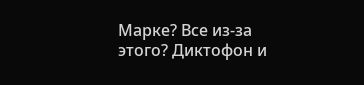Марке? Все из-за этого? Диктофон и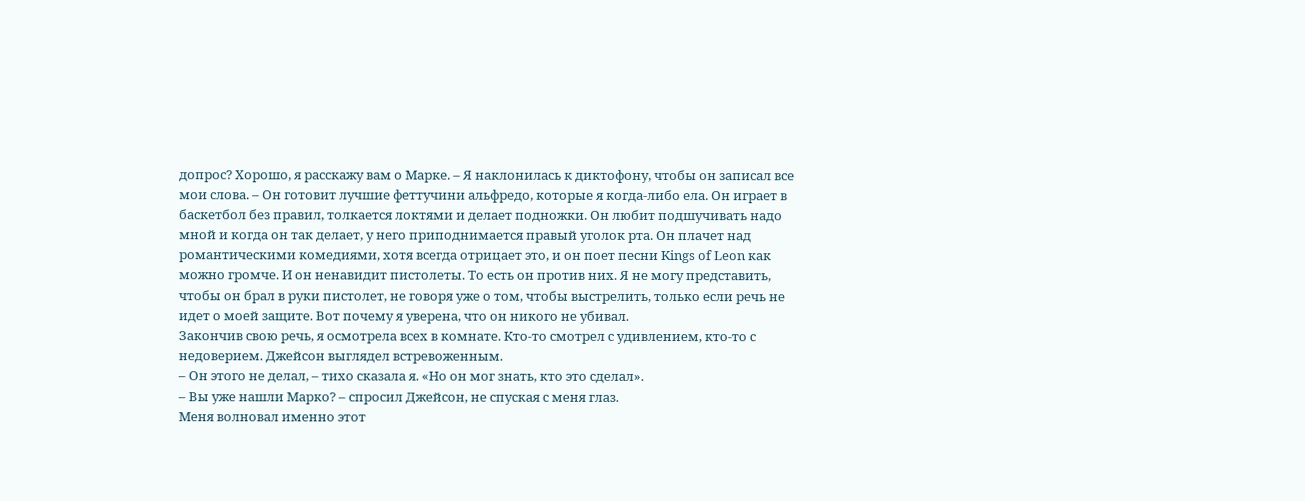допрос? Хорошо, я расскажу вам о Марке. – Я наклонилась к диктофону, чтобы он записал все мои слова. – Он готовит лучшие феттучини альфредо, которые я когда-либо ела. Он играет в баскетбол без правил, толкается локтями и делает подножки. Он любит подшучивать надо мной и когда он так делает, у него приподнимается правый уголок рта. Он плачет над романтическими комедиями, хотя всегда отрицает это, и он поет песни Kings of Leon как можно громче. И он ненавидит пистолеты. То есть он против них. Я не могу представить, чтобы он брал в руки пистолет, не говоря уже о том, чтобы выстрелить, только если речь не идет о моей защите. Вот почему я уверена, что он никого не убивал.
Закончив свою речь, я осмотрела всех в комнате. Кто-то смотрел с удивлением, кто-то с недоверием. Джейсон выглядел встревоженным.
– Он этого не делал, – тихо сказала я. «Но он мог знать, кто это сделал».
– Вы уже нашли Марко? – спросил Джейсон, не спуская с меня глаз.
Меня волновал именно этот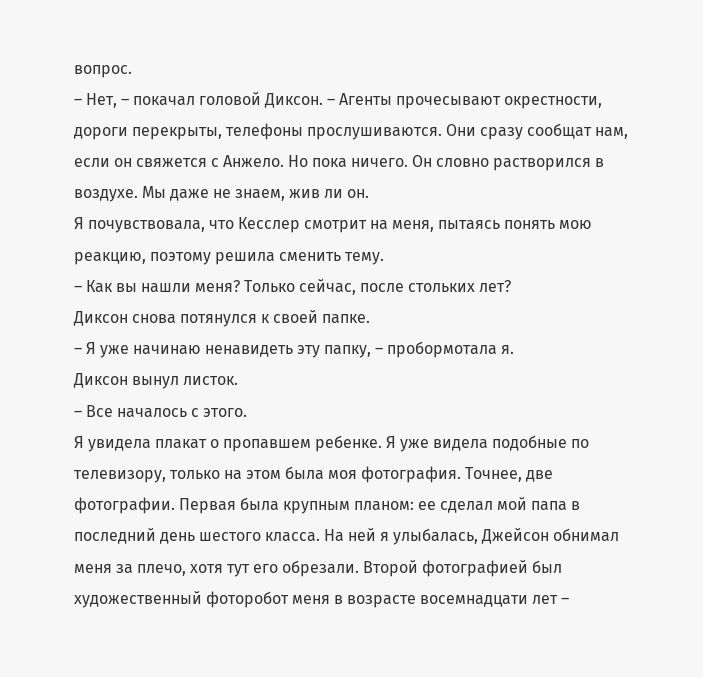вопрос.
– Нет, – покачал головой Диксон. – Агенты прочесывают окрестности, дороги перекрыты, телефоны прослушиваются. Они сразу сообщат нам, если он свяжется с Анжело. Но пока ничего. Он словно растворился в воздухе. Мы даже не знаем, жив ли он.
Я почувствовала, что Кесслер смотрит на меня, пытаясь понять мою реакцию, поэтому решила сменить тему.
– Как вы нашли меня? Только сейчас, после стольких лет?
Диксон снова потянулся к своей папке.
– Я уже начинаю ненавидеть эту папку, – пробормотала я.
Диксон вынул листок.
– Все началось с этого.
Я увидела плакат о пропавшем ребенке. Я уже видела подобные по телевизору, только на этом была моя фотография. Точнее, две фотографии. Первая была крупным планом: ее сделал мой папа в последний день шестого класса. На ней я улыбалась, Джейсон обнимал меня за плечо, хотя тут его обрезали. Второй фотографией был художественный фоторобот меня в возрасте восемнадцати лет –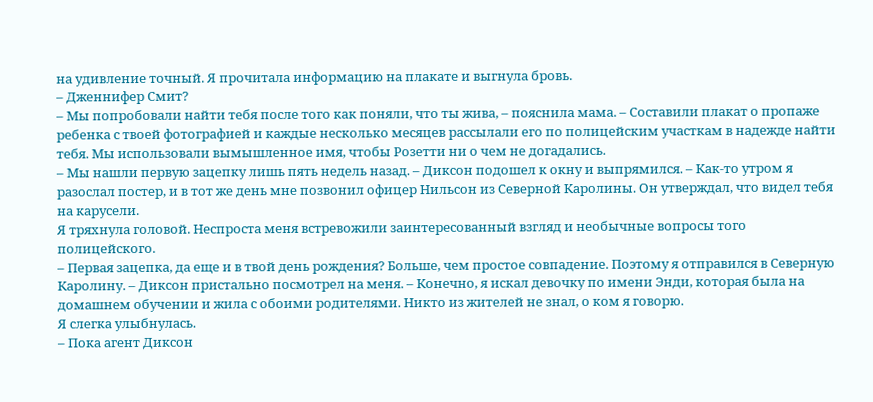на удивление точный. Я прочитала информацию на плакате и выгнула бровь.
– Дженнифер Смит?
– Мы попробовали найти тебя после того как поняли, что ты жива, – пояснила мама. – Составили плакат о пропаже ребенка с твоей фотографией и каждые несколько месяцев рассылали его по полицейским участкам в надежде найти тебя. Мы использовали вымышленное имя, чтобы Розетти ни о чем не догадались.
– Мы нашли первую зацепку лишь пять недель назад. – Диксон подошел к окну и выпрямился. – Как-то утром я разослал постер, и в тот же день мне позвонил офицер Нильсон из Северной Каролины. Он утверждал, что видел тебя на карусели.
Я тряхнула головой. Неспроста меня встревожили заинтересованный взгляд и необычные вопросы того полицейского.
– Первая зацепка, да еще и в твой день рождения? Больше, чем простое совпадение. Поэтому я отправился в Северную Каролину. – Диксон пристально посмотрел на меня. – Конечно, я искал девочку по имени Энди, которая была на домашнем обучении и жила с обоими родителями. Никто из жителей не знал, о ком я говорю.
Я слегка улыбнулась.
– Пока агент Диксон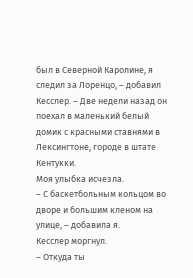был в Северной Каролине, я следил за Лоренцо, – добавил Кесслер. – Две недели назад он поехал в маленький белый домик с красными ставнями в Лексингтоне, городе в штате Кентукки.
Моя улыбка исчезла.
– С баскетбольным кольцом во дворе и большим кленом на улице, – добавила я.
Кесслер моргнул.
– Откуда ты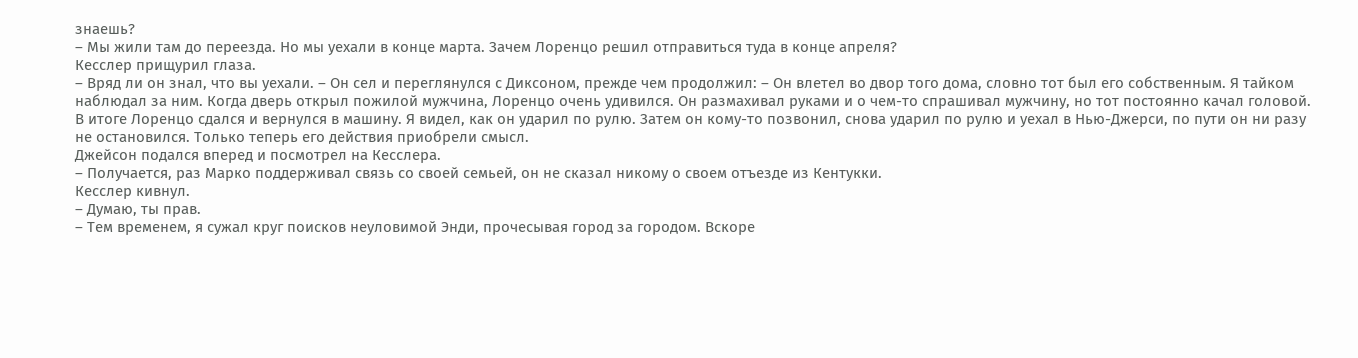знаешь?
– Мы жили там до переезда. Но мы уехали в конце марта. Зачем Лоренцо решил отправиться туда в конце апреля?
Кесслер прищурил глаза.
– Вряд ли он знал, что вы уехали. – Он сел и переглянулся с Диксоном, прежде чем продолжил: – Он влетел во двор того дома, словно тот был его собственным. Я тайком наблюдал за ним. Когда дверь открыл пожилой мужчина, Лоренцо очень удивился. Он размахивал руками и о чем-то спрашивал мужчину, но тот постоянно качал головой. В итоге Лоренцо сдался и вернулся в машину. Я видел, как он ударил по рулю. Затем он кому-то позвонил, снова ударил по рулю и уехал в Нью-Джерси, по пути он ни разу не остановился. Только теперь его действия приобрели смысл.
Джейсон подался вперед и посмотрел на Кесслера.
– Получается, раз Марко поддерживал связь со своей семьей, он не сказал никому о своем отъезде из Кентукки.
Кесслер кивнул.
– Думаю, ты прав.
– Тем временем, я сужал круг поисков неуловимой Энди, прочесывая город за городом. Вскоре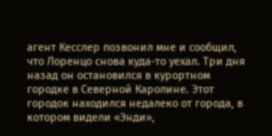агент Кесслер позвонил мне и сообщил, что Лоренцо снова куда-то уехал. Три дня назад он остановился в курортном городке в Северной Каролине. Этот городок находился недалеко от города, в котором видели «Энди»,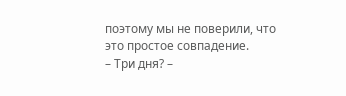поэтому мы не поверили, что это простое совпадение.
– Три дня? –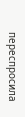переспросила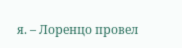я. – Лоренцо провел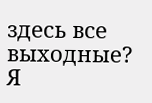здесь все выходные?
Я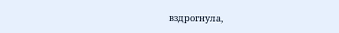вздрогнула,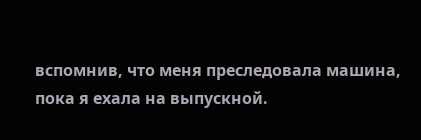вспомнив, что меня преследовала машина, пока я ехала на выпускной.